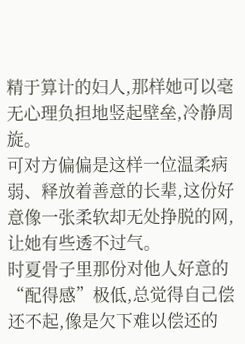精于算计的妇人,那样她可以毫无心理负担地竖起壁垒,冷静周旋。
可对方偏偏是这样一位温柔病弱、释放着善意的长辈,这份好意像一张柔软却无处挣脱的网,让她有些透不过气。
时夏骨子里那份对他人好意的“配得感”极低,总觉得自己偿还不起,像是欠下难以偿还的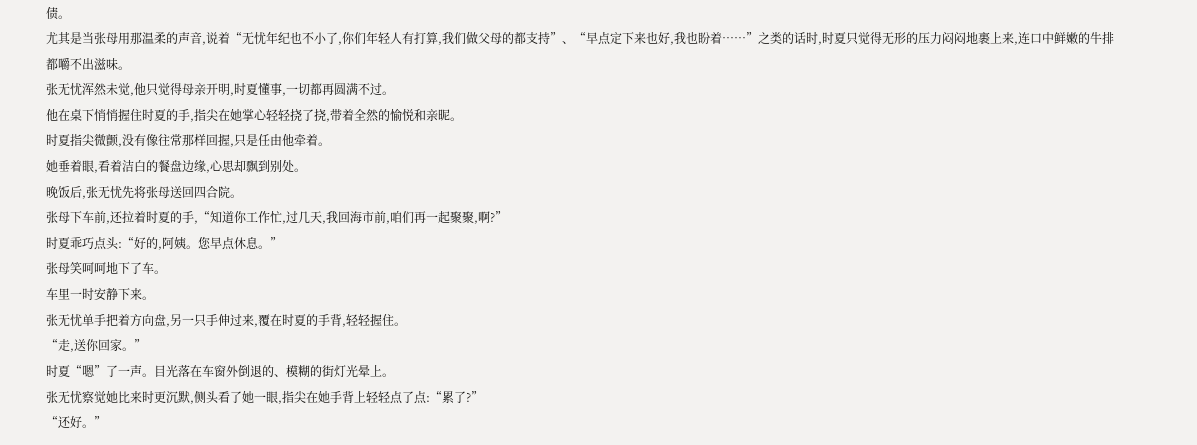债。
尤其是当张母用那温柔的声音,说着“无忧年纪也不小了,你们年轻人有打算,我们做父母的都支持”、“早点定下来也好,我也盼着……”之类的话时,时夏只觉得无形的压力闷闷地裹上来,连口中鲜嫩的牛排都嚼不出滋味。
张无忧浑然未觉,他只觉得母亲开明,时夏懂事,一切都再圆满不过。
他在桌下悄悄握住时夏的手,指尖在她掌心轻轻挠了挠,带着全然的愉悦和亲昵。
时夏指尖微颤,没有像往常那样回握,只是任由他牵着。
她垂着眼,看着洁白的餐盘边缘,心思却飘到别处。
晚饭后,张无忧先将张母送回四合院。
张母下车前,还拉着时夏的手,“知道你工作忙,过几天,我回海市前,咱们再一起聚聚,啊?”
时夏乖巧点头:“好的,阿姨。您早点休息。”
张母笑呵呵地下了车。
车里一时安静下来。
张无忧单手把着方向盘,另一只手伸过来,覆在时夏的手背,轻轻握住。
“走,送你回家。”
时夏“嗯”了一声。目光落在车窗外倒退的、模糊的街灯光晕上。
张无忧察觉她比来时更沉默,侧头看了她一眼,指尖在她手背上轻轻点了点:“累了?”
“还好。”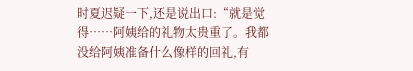时夏迟疑一下,还是说出口:“就是觉得……阿姨给的礼物太贵重了。我都没给阿姨准备什么像样的回礼,有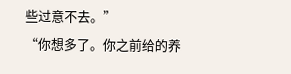些过意不去。”
“你想多了。你之前给的养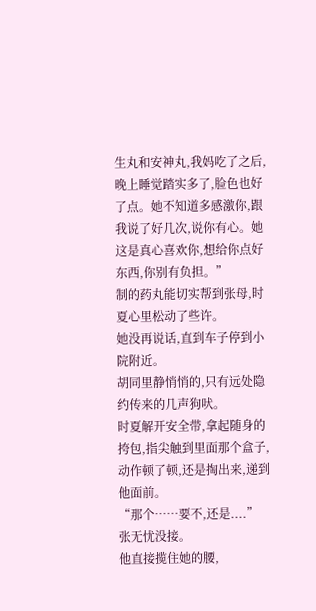生丸和安神丸,我妈吃了之后,晚上睡觉踏实多了,脸色也好了点。她不知道多感激你,跟我说了好几次,说你有心。她这是真心喜欢你,想给你点好东西,你别有负担。”
制的药丸能切实帮到张母,时夏心里松动了些许。
她没再说话,直到车子停到小院附近。
胡同里静悄悄的,只有远处隐约传来的几声狗吠。
时夏解开安全带,拿起随身的挎包,指尖触到里面那个盒子,动作顿了顿,还是掏出来,递到他面前。
“那个……要不,还是....”
张无忧没接。
他直接揽住她的腰,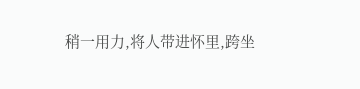稍一用力,将人带进怀里,跨坐